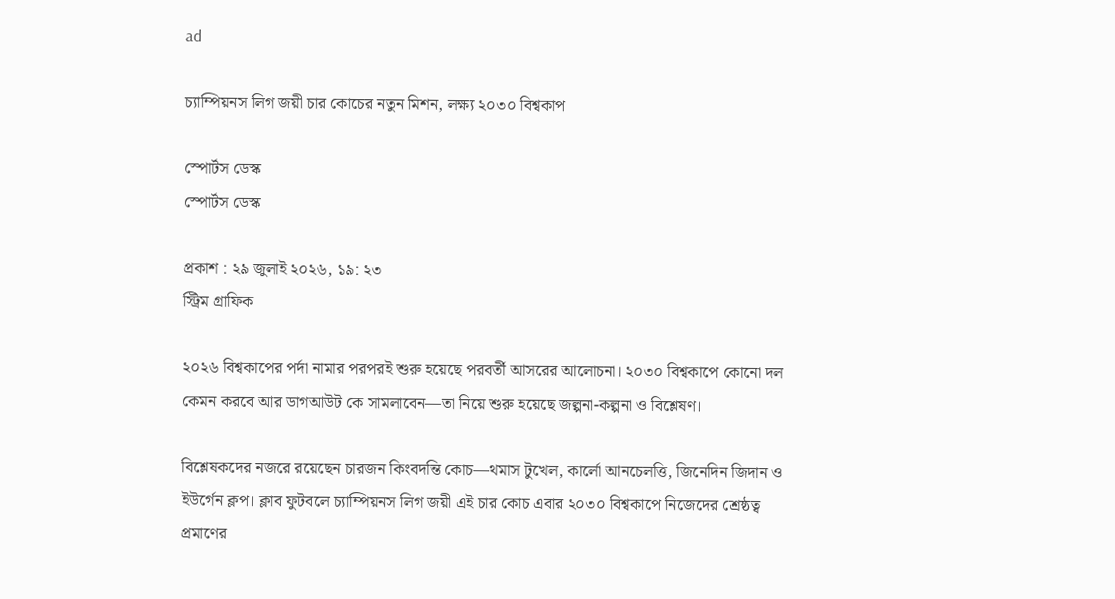ad

চ্যাম্পিয়নস লিগ জয়ী চার কোচের নতুন মিশন, লক্ষ্য ২০৩০ বিশ্বকাপ

স্পোর্টস ডেস্ক
স্পোর্টস ডেস্ক

প্রকাশ : ২৯ জুলাই ২০২৬, ১৯: ২৩
স্ট্রিম গ্রাফিক

২০২৬ বিশ্বকাপের পর্দা নামার পরপরই শুরু হয়েছে পরবর্তী আসরের আলোচনা। ২০৩০ বিশ্বকাপে কোনো দল কেমন করবে আর ডাগআউট কে সামলাবেন—তা নিয়ে শুরু হয়েছে জল্পনা-কল্পনা ও বিশ্লেষণ।

বিশ্লেষকদের নজরে রয়েছেন চারজন কিংবদন্তি কোচ—থমাস টুখেল, কার্লো আনচেলত্তি, জিনেদিন জিদান ও ইউর্গেন ক্লপ। ক্লাব ফুটবলে চ্যাম্পিয়নস লিগ জয়ী এই চার কোচ এবার ২০৩০ বিশ্বকাপে নিজেদের শ্রেষ্ঠত্ব প্রমাণের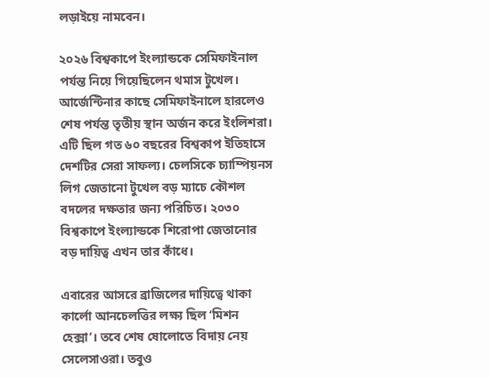লড়াইয়ে নামবেন।

২০২৬ বিশ্বকাপে ইংল্যান্ডকে সেমিফাইনাল পর্যন্ত নিয়ে গিয়েছিলেন থমাস টুখেল। আর্জেন্টিনার কাছে সেমিফাইনালে হারলেও শেষ পর্যন্ত তৃতীয় স্থান অর্জন করে ইংলিশরা। এটি ছিল গত ৬০ বছরের বিশ্বকাপ ইতিহাসে দেশটির সেরা সাফল্য। চেলসিকে চ্যাম্পিয়নস লিগ জেতানো টুখেল বড় ম্যাচে কৌশল বদলের দক্ষতার জন্য পরিচিত। ২০৩০ বিশ্বকাপে ইংল্যান্ডকে শিরোপা জেতানোর বড় দায়িত্ব এখন তার কাঁধে।

এবারের আসরে ব্রাজিলের দায়িত্বে থাকা কার্লো আনচেলত্তির লক্ষ্য ছিল ‘মিশন হেক্সা’। তবে শেষ ষোলোতে বিদায় নেয় সেলেসাওরা। তবুও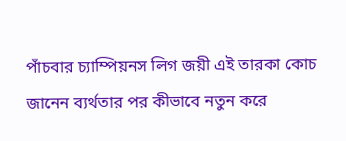পাঁচবার চ্যাম্পিয়নস লিগ জয়ী এই তারকা কোচ জানেন ব্যর্থতার পর কীভাবে নতুন করে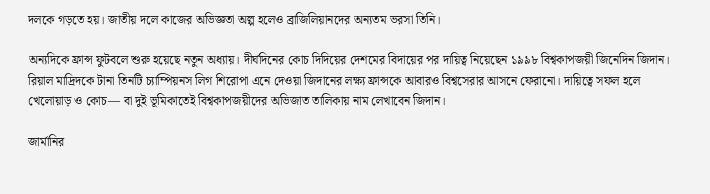দলকে গড়তে হয়। জাতীয় দলে কাজের অভিজ্ঞতা অল্প হলেও ব্রাজিলিয়ানদের অন্যতম ভরসা তিনি।

অন্যদিকে ফ্রান্স ফুটবলে শুরু হয়েছে নতুন অধ্যায়। দীর্ঘদিনের কোচ দিদিয়ের দেশমের বিদায়ের পর দায়িত্ব নিয়েছেন ১৯৯৮ বিশ্বকাপজয়ী জিনেদিন জিদান। রিয়াল মাদ্রিদকে টানা তিনটি চ্যাম্পিয়নস লিগ শিরোপা এনে দেওয়া জিদানের লক্ষ্য ফ্রান্সকে আবারও বিশ্বসেরার আসনে ফেরানো। দায়িত্বে সফল হলে খেলোয়াড় ও কোচ— বা দুই ভূমিকাতেই বিশ্বকাপজয়ীদের অভিজাত তালিকায় নাম লেখাবেন জিদান।

জার্মানির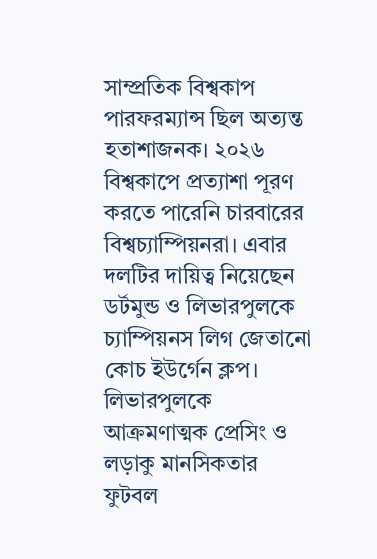সাম্প্রতিক বিশ্বকাপ পারফরম্যান্স ছিল অত্যন্ত হতাশাজনক। ২০২৬ বিশ্বকাপে প্রত্যাশা পূরণ করতে পারেনি চারবারের বিশ্বচ্যাম্পিয়নরা। এবার দলটির দায়িত্ব নিয়েছেন ডর্টমুন্ড ও লিভারপুলকে চ্যাম্পিয়নস লিগ জেতানো কোচ ইউর্গেন ক্লপ। লিভারপুলকে আক্রমণাত্মক প্রেসিং ও লড়াকু মানসিকতার ফুটবল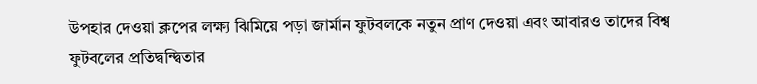উপহার দেওয়া ক্লপের লক্ষ্য ঝিমিয়ে পড়া জার্মান ফুটবলকে নতুন প্রাণ দেওয়া এবং আবারও তাদের বিশ্ব ফুটবলের প্রতিদ্বন্দ্বিতার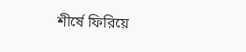শীর্ষে ফিরিয়ে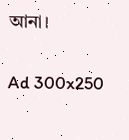আনা।

Ad 300x250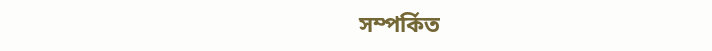সম্পর্কিত